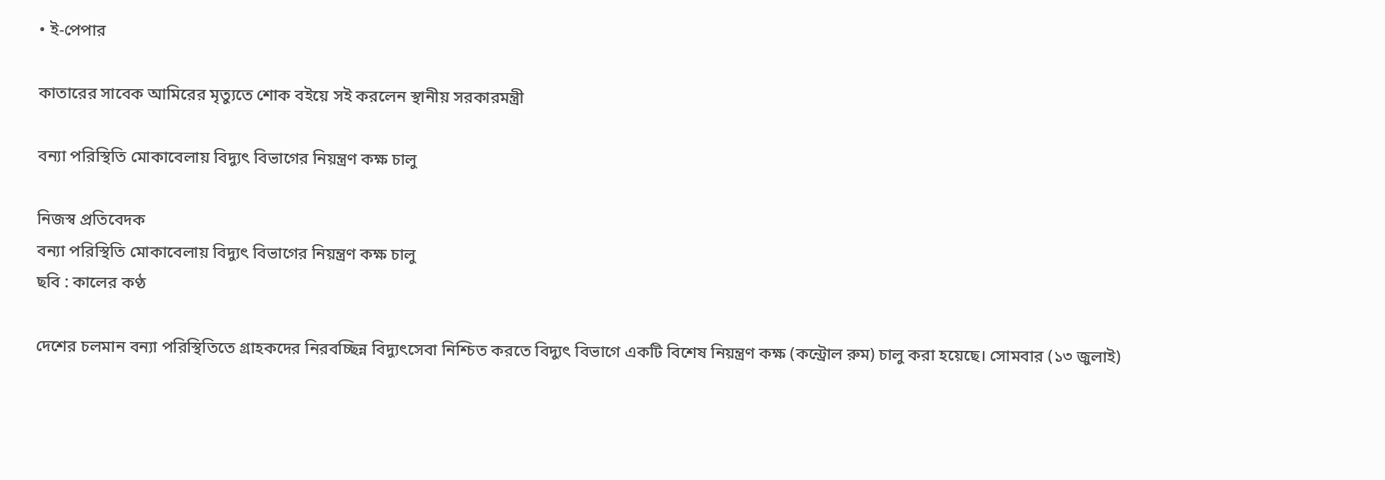• ই-পেপার

কাতারের সাবেক আমিরের মৃত্যুতে শোক বইয়ে সই করলেন স্থানীয় সরকারমন্ত্রী

বন্যা পরিস্থিতি মোকাবেলায় বিদ্যুৎ বিভাগের নিয়ন্ত্রণ কক্ষ চালু

নিজস্ব প্রতিবেদক
বন্যা পরিস্থিতি মোকাবেলায় বিদ্যুৎ বিভাগের নিয়ন্ত্রণ কক্ষ চালু
ছবি : কালের কণ্ঠ

দেশের চলমান বন্যা পরিস্থিতিতে গ্রাহকদের নিরবচ্ছিন্ন বিদ্যুৎসেবা নিশ্চিত করতে বিদ্যুৎ বিভাগে একটি বিশেষ নিয়ন্ত্রণ কক্ষ (কন্ট্রোল রুম) চালু করা হয়েছে। সোমবার (১৩ জুলাই)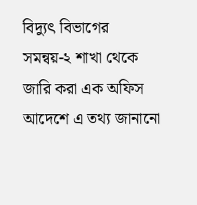বিদ্যুৎ বিভাগের সমন্বয়-২ শাখা থেকে জারি করা এক অফিস আদেশে এ তথ্য জানানো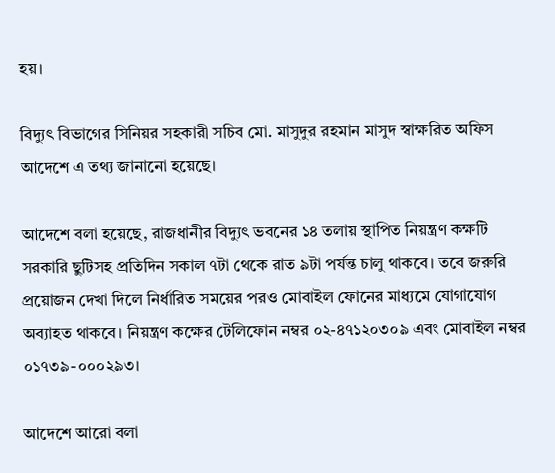হয়।

বিদ্যুৎ বিভাগের সিনিয়র সহকারী সচিব মো. মাসুদুর রহমান মাসুদ স্বাক্ষরিত অফিস আদেশে এ তথ্য জানানো হয়েছে।

আদেশে বলা হয়েছে, রাজধানীর বিদ্যুৎ ভবনের ১৪ তলায় স্থাপিত নিয়ন্ত্রণ কক্ষটি সরকারি ছুটিসহ প্রতিদিন সকাল ৭টা থেকে রাত ৯টা পর্যন্ত চালু থাকবে। তবে জরুরি প্রয়োজন দেখা দিলে নির্ধারিত সময়ের পরও মোবাইল ফোনের মাধ্যমে যোগাযোগ অব্যাহত থাকবে। নিয়ন্ত্রণ কক্ষের টেলিফোন নম্বর ০২-৪৭১২০৩০৯ এবং মোবাইল নম্বর ০১৭৩৯-০০০২৯৩।

আদেশে আরো বলা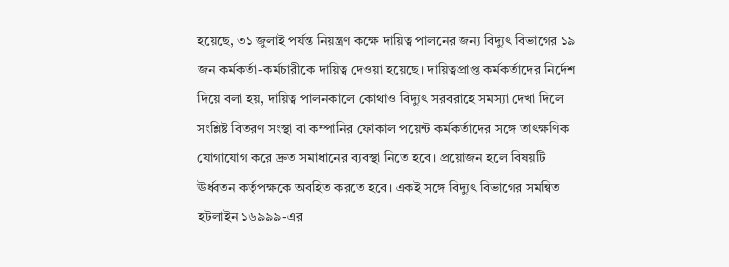হয়েছে, ৩১ জুলাই পর্যন্ত নিয়ন্ত্রণ কক্ষে দায়িত্ব পালনের জন্য বিদ্যুৎ বিভাগের ১৯ জন কর্মকর্তা-কর্মচারীকে দায়িত্ব দেওয়া হয়েছে। দায়িত্বপ্রাপ্ত কর্মকর্তাদের নির্দেশ দিয়ে বলা হয়, দায়িত্ব পালনকালে কোথাও বিদ্যুৎ সরবরাহে সমস্যা দেখা দিলে সংশ্লিষ্ট বিতরণ সংস্থা বা কম্পানির ফোকাল পয়েন্ট কর্মকর্তাদের সঙ্গে তাৎক্ষণিক যোগাযোগ করে দ্রুত সমাধানের ব্যবস্থা নিতে হবে। প্রয়োজন হলে বিষয়টি ঊর্ধ্বতন কর্তৃপক্ষকে অবহিত করতে হবে। একই সঙ্গে বিদ্যুৎ বিভাগের সমন্বিত হটলাইন ১৬৯৯৯-এর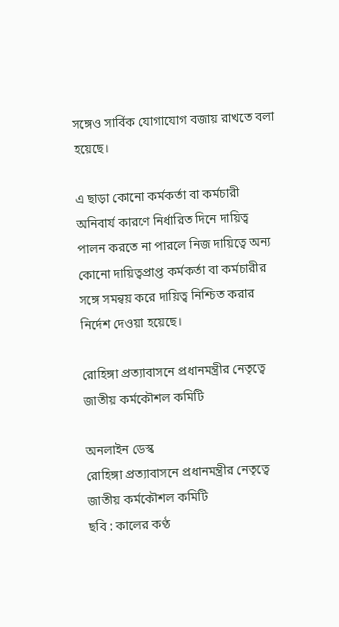সঙ্গেও সার্বিক যোগাযোগ বজায় রাখতে বলা হয়েছে।

এ ছাড়া কোনো কর্মকর্তা বা কর্মচারী অনিবার্য কারণে নির্ধারিত দিনে দায়িত্ব পালন করতে না পারলে নিজ দায়িত্বে অন্য কোনো দায়িত্বপ্রাপ্ত কর্মকর্তা বা কর্মচারীর সঙ্গে সমন্বয় করে দায়িত্ব নিশ্চিত করার নির্দেশ দেওয়া হয়েছে।

রোহিঙ্গা প্রত্যাবাসনে প্রধানমন্ত্রীর নেতৃত্বে জাতীয় কর্মকৌশল কমিটি

অনলাইন ডেস্ক
রোহিঙ্গা প্রত্যাবাসনে প্রধানমন্ত্রীর নেতৃত্বে জাতীয় কর্মকৌশল কমিটি
ছবি : কালের কণ্ঠ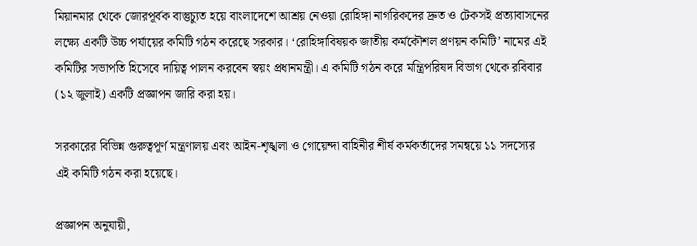মিয়ানমার থেকে জোরপূর্বক বাস্তুচ্যুত হয়ে বাংলাদেশে আশ্রয় নেওয়া রোহিঙ্গা নাগরিকদের দ্রুত ও টেকসই প্রত্যাবাসনের লক্ষ্যে একটি উচ্চ পর্যায়ের কমিটি গঠন করেছে সরকার। ‘রোহিঙ্গাবিষয়ক জাতীয় কর্মকৌশল প্রণয়ন কমিটি’ নামের এই কমিটির সভাপতি হিসেবে দায়িত্ব পালন করবেন স্বয়ং প্রধানমন্ত্রী। এ কমিটি গঠন করে মন্ত্রিপরিষদ বিভাগ থেকে রবিবার (১২ জুলাই) একটি প্রজ্ঞাপন জারি করা হয়।

সরকারের বিভিন্ন গুরুত্বপূর্ণ মন্ত্রণালয় এবং আইন-শৃঙ্খলা ও গোয়েন্দা বাহিনীর শীর্ষ কর্মকর্তাদের সমন্বয়ে ১১ সদস্যের এই কমিটি গঠন করা হয়েছে।

প্রজ্ঞাপন অনুযায়ী,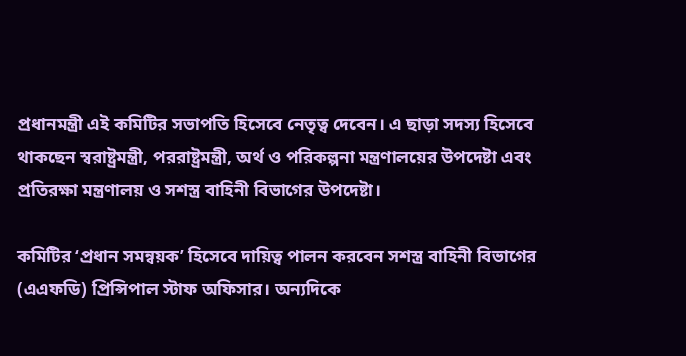প্রধানমন্ত্রী এই কমিটির সভাপতি হিসেবে নেতৃত্ব দেবেন। এ ছাড়া সদস্য হিসেবে থাকছেন স্বরাষ্ট্রমন্ত্রী, পররাষ্ট্রমন্ত্রী, অর্থ ও পরিকল্পনা মন্ত্রণালয়ের উপদেষ্টা এবং প্রতিরক্ষা মন্ত্রণালয় ও সশস্ত্র বাহিনী বিভাগের উপদেষ্টা।

কমিটির ‘প্রধান সমন্বয়ক’ হিসেবে দায়িত্ব পালন করবেন সশস্ত্র বাহিনী বিভাগের (এএফডি) প্রিন্সিপাল স্টাফ অফিসার। অন্যদিকে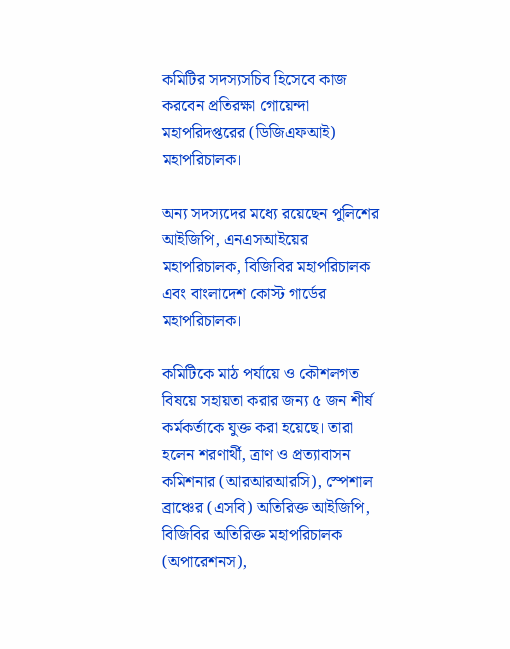কমিটির সদস্যসচিব হিসেবে কাজ করবেন প্রতিরক্ষা গোয়েন্দা মহাপরিদপ্তরের (ডিজিএফআই) মহাপরিচালক।

অন্য সদস্যদের মধ্যে রয়েছেন পুলিশের আইজিপি, এনএসআইয়ের মহাপরিচালক, বিজিবির মহাপরিচালক এবং বাংলাদেশ কোস্ট গার্ডের মহাপরিচালক।

কমিটিকে মাঠ পর্যায়ে ও কৌশলগত বিষয়ে সহায়তা করার জন্য ৫ জন শীর্ষ কর্মকর্তাকে যুক্ত করা হয়েছে। তারা হলেন শরণার্থী, ত্রাণ ও প্রত্যাবাসন কমিশনার (আরআরআরসি), স্পেশাল ব্রাঞ্চের (এসবি) অতিরিক্ত আইজিপি, বিজিবির অতিরিক্ত মহাপরিচালক (অপারেশনস),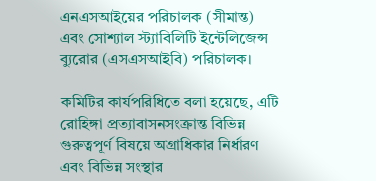এনএসআইয়ের পরিচালক (সীমান্ত) এবং সোশ্যাল স্ট্যাবিলিটি ইন্টেলিজেন্স ব্যুরোর (এসএসআইবি) পরিচালক।

কমিটির কার্যপরিধিতে বলা হয়েছে, এটি রোহিঙ্গা প্রত্যাবাসনসংক্রান্ত বিভিন্ন গুরুত্বপূর্ণ বিষয়ে অগ্রাধিকার নির্ধারণ এবং বিভিন্ন সংস্থার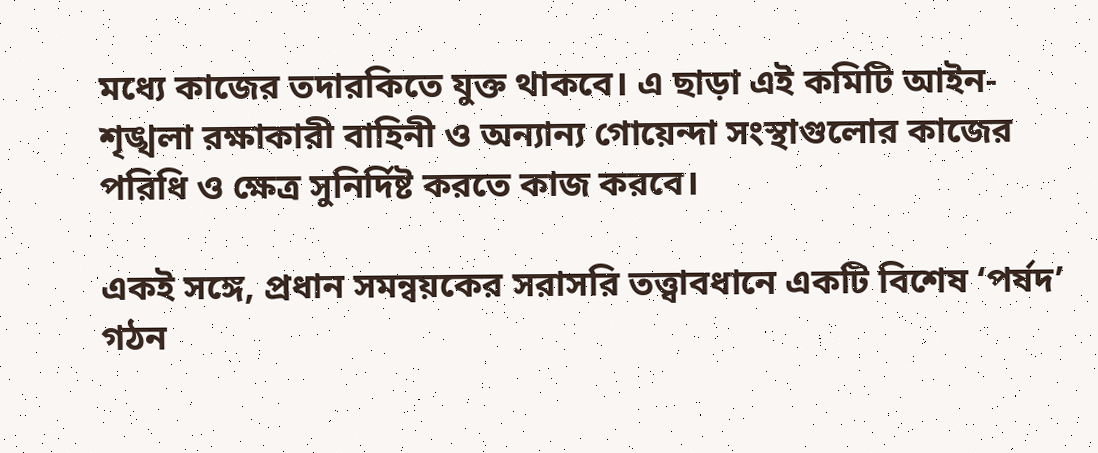মধ্যে কাজের তদারকিতে যুক্ত থাকবে। এ ছাড়া এই কমিটি আইন-শৃঙ্খলা রক্ষাকারী বাহিনী ও অন্যান্য গোয়েন্দা সংস্থাগুলোর কাজের পরিধি ও ক্ষেত্র সুনির্দিষ্ট করতে কাজ করবে।

একই সঙ্গে, প্রধান সমন্বয়কের সরাসরি তত্ত্বাবধানে একটি বিশেষ ‘পর্ষদ’ গঠন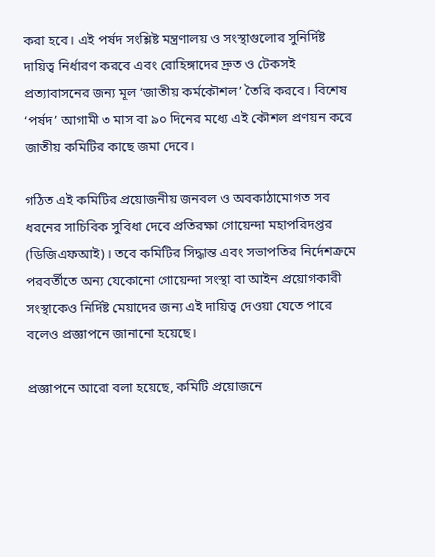করা হবে। এই পর্ষদ সংশ্লিষ্ট মন্ত্রণালয় ও সংস্থাগুলোর সুনির্দিষ্ট দায়িত্ব নির্ধারণ করবে এবং রোহিঙ্গাদের দ্রুত ও টেকসই প্রত্যাবাসনের জন্য মূল ‘জাতীয় কর্মকৌশল’ তৈরি করবে। বিশেষ ‘পর্ষদ’ আগামী ৩ মাস বা ৯০ দিনের মধ্যে এই কৌশল প্রণয়ন করে জাতীয় কমিটির কাছে জমা দেবে।

গঠিত এই কমিটির প্রয়োজনীয় জনবল ও অবকাঠামোগত সব ধরনের সাচিবিক সুবিধা দেবে প্রতিরক্ষা গোয়েন্দা মহাপরিদপ্তর (ডিজিএফআই)। তবে কমিটির সিদ্ধান্ত এবং সভাপতির নির্দেশক্রমে পরবর্তীতে অন্য যেকোনো গোয়েন্দা সংস্থা বা আইন প্রয়োগকারী সংস্থাকেও নির্দিষ্ট মেয়াদের জন্য এই দায়িত্ব দেওয়া যেতে পারে বলেও প্রজ্ঞাপনে জানানো হয়েছে।

প্রজ্ঞাপনে আরো বলা হয়েছে, কমিটি প্রয়োজনে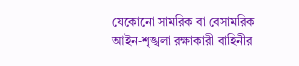যেকোনো সামরিক বা বেসামরিক আইন-শৃঙ্খলা রক্ষাকারী বাহিনীর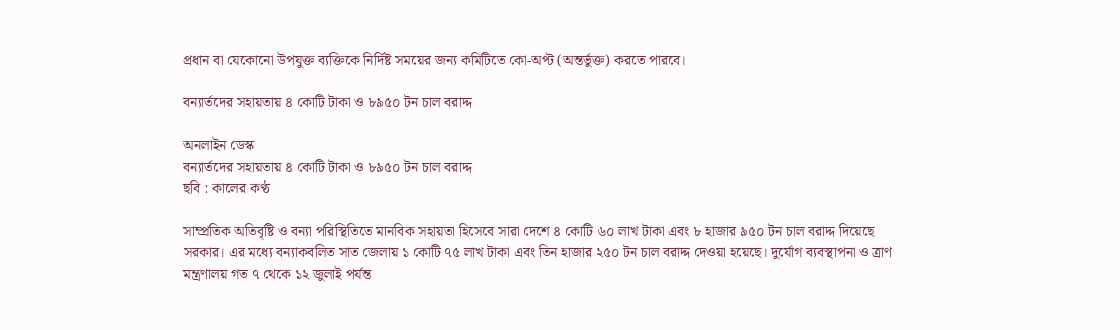প্রধান বা যেকোনো উপযুক্ত ব্যক্তিকে নির্দিষ্ট সময়ের জন্য কমিটিতে কো-অপ্ট (অন্তর্ভুক্ত) করতে পারবে।

বন্যার্তদের সহায়তায় ৪ কোটি টাকা ও ৮৯৫০ টন চাল বরাদ্দ

অনলাইন ডেস্ক
বন্যার্তদের সহায়তায় ৪ কোটি টাকা ও ৮৯৫০ টন চাল বরাদ্দ
ছবি : কালের কণ্ঠ

সাম্প্রতিক অতিবৃষ্টি ও বন্যা পরিস্থিতিতে মানবিক সহায়তা হিসেবে সারা দেশে ৪ কোটি ৬০ লাখ টাকা এবং ৮ হাজার ৯৫০ টন চাল বরাদ্দ দিয়েছে সরকার। এর মধ্যে বন্যাকবলিত সাত জেলায় ১ কোটি ৭৫ লাখ টাকা এবং তিন হাজার ২৫০ টন চাল বরাদ্দ দেওয়া হয়েছে। দুর্যোগ ব্যবস্থাপনা ও ত্রাণ মন্ত্রণালয় গত ৭ থেকে ১২ জুলাই পর্যন্ত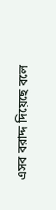এসব বরাদ্দ দিয়েছে বলে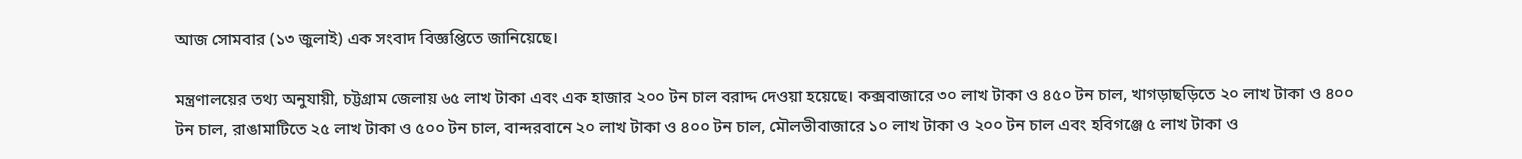আজ সোমবার (১৩ জুলাই) এক সংবাদ বিজ্ঞপ্তিতে জানিয়েছে।

মন্ত্রণালয়ের তথ্য অনুযায়ী, চট্টগ্রাম জেলায় ৬৫ লাখ টাকা এবং এক হাজার ২০০ টন চাল বরাদ্দ দেওয়া হয়েছে। কক্সবাজারে ৩০ লাখ টাকা ও ৪৫০ টন চাল, খাগড়াছড়িতে ২০ লাখ টাকা ও ৪০০ টন চাল, রাঙামাটিতে ২৫ লাখ টাকা ও ৫০০ টন চাল, বান্দরবানে ২০ লাখ টাকা ও ৪০০ টন চাল, মৌলভীবাজারে ১০ লাখ টাকা ও ২০০ টন চাল এবং হবিগঞ্জে ৫ লাখ টাকা ও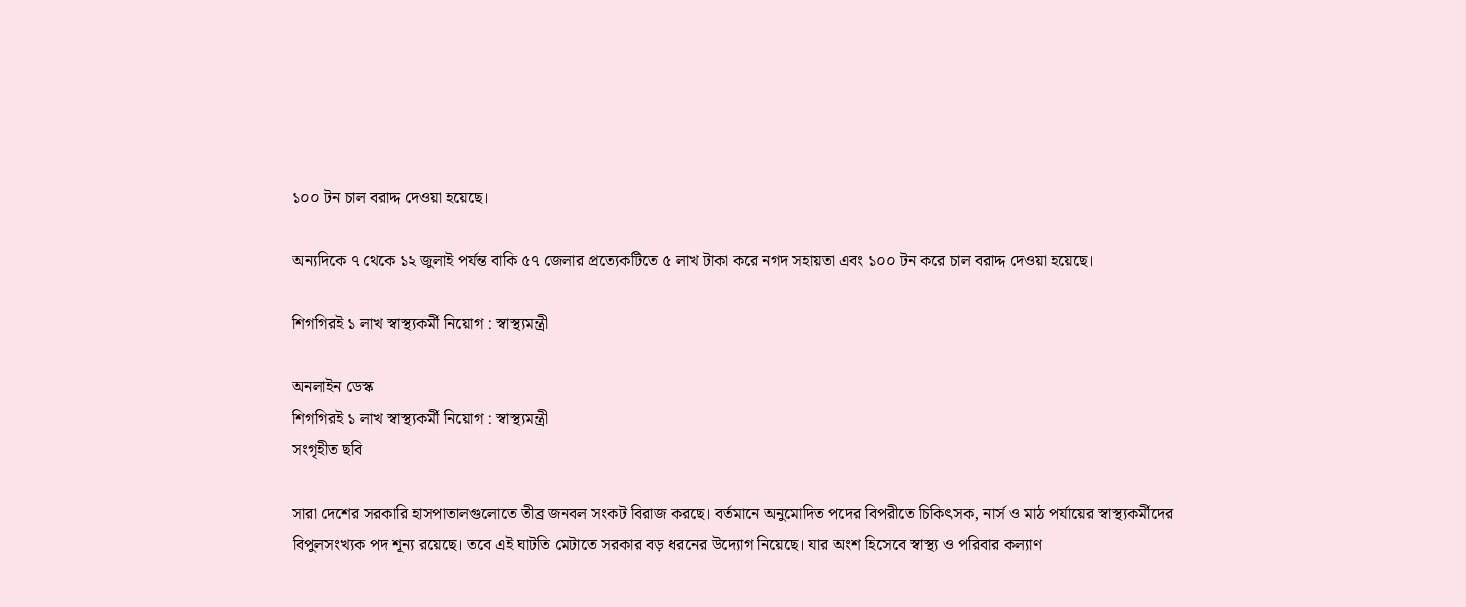১০০ টন চাল বরাদ্দ দেওয়া হয়েছে।

অন্যদিকে ৭ থেকে ১২ জুলাই পর্যন্ত বাকি ৫৭ জেলার প্রত্যেকটিতে ৫ লাখ টাকা করে নগদ সহায়তা এবং ১০০ টন করে চাল বরাদ্দ দেওয়া হয়েছে।

শিগগিরই ১ লাখ স্বাস্থ্যকর্মী নিয়োগ : স্বাস্থ্যমন্ত্রী

অনলাইন ডেস্ক
শিগগিরই ১ লাখ স্বাস্থ্যকর্মী নিয়োগ : স্বাস্থ্যমন্ত্রী
সংগৃহীত ছবি

সারা দেশের সরকারি হাসপাতালগুলোতে তীব্র জনবল সংকট বিরাজ করছে। বর্তমানে অনুমোদিত পদের বিপরীতে চিকিৎসক, নার্স ও মাঠ পর্যায়ের স্বাস্থ্যকর্মীদের বিপুলসংখ্যক পদ শূন্য রয়েছে। তবে এই ঘাটতি মেটাতে সরকার বড় ধরনের উদ্যোগ নিয়েছে। যার অংশ হিসেবে স্বাস্থ্য ও পরিবার কল্যাণ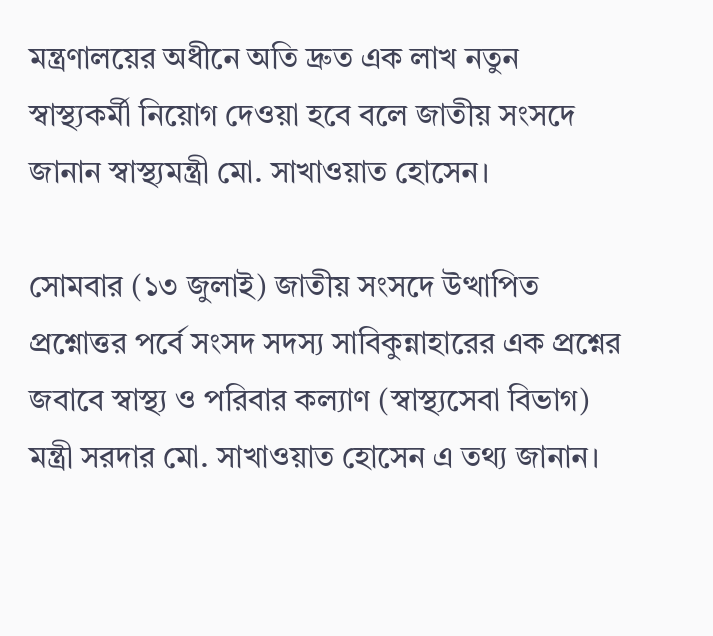মন্ত্রণালয়ের অধীনে অতি দ্রুত এক লাখ নতুন স্বাস্থ্যকর্মী নিয়োগ দেওয়া হবে বলে জাতীয় সংসদে জানান স্বাস্থ্যমন্ত্রী মো. সাখাওয়াত হোসেন।

সোমবার (১৩ জুলাই) জাতীয় সংসদে উত্থাপিত প্রশ্নোত্তর পর্বে সংসদ সদস্য সাবিকুন্নাহারের এক প্রশ্নের জবাবে স্বাস্থ্য ও পরিবার কল্যাণ (স্বাস্থ্যসেবা বিভাগ) মন্ত্রী সরদার মো. সাখাওয়াত হোসেন এ তথ্য জানান।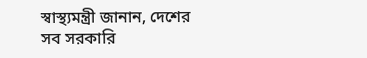স্বাস্থ্যমন্ত্রী জানান, দেশের সব সরকারি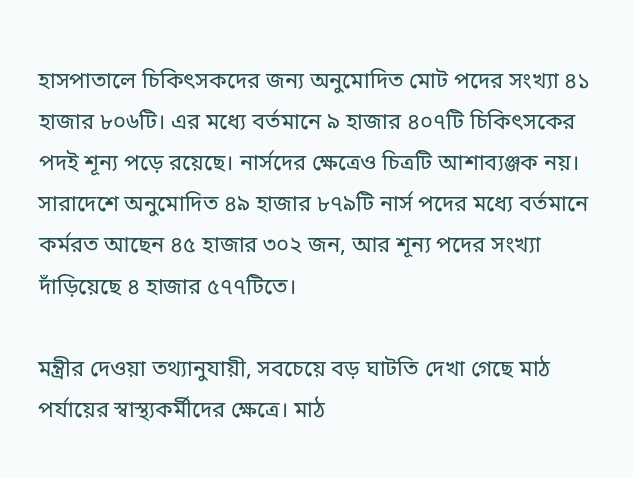হাসপাতালে চিকিৎসকদের জন্য অনুমোদিত মোট পদের সংখ্যা ৪১ হাজার ৮০৬টি। এর মধ্যে বর্তমানে ৯ হাজার ৪০৭টি চিকিৎসকের পদই শূন্য পড়ে রয়েছে। নার্সদের ক্ষেত্রেও চিত্রটি আশাব্যঞ্জক নয়। সারাদেশে অনুমোদিত ৪৯ হাজার ৮৭৯টি নার্স পদের মধ্যে বর্তমানে কর্মরত আছেন ৪৫ হাজার ৩০২ জন, আর শূন্য পদের সংখ্যা দাঁড়িয়েছে ৪ হাজার ৫৭৭টিতে।

মন্ত্রীর দেওয়া তথ্যানুযায়ী, সবচেয়ে বড় ঘাটতি দেখা গেছে মাঠ পর্যায়ের স্বাস্থ্যকর্মীদের ক্ষেত্রে। মাঠ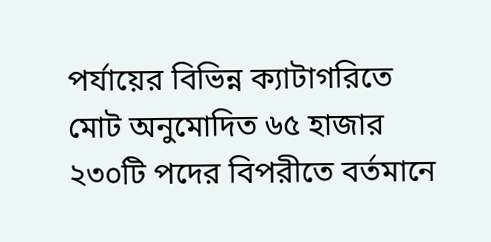পর্যায়ের বিভিন্ন ক্যাটাগরিতে মোট অনুমোদিত ৬৫ হাজার ২৩০টি পদের বিপরীতে বর্তমানে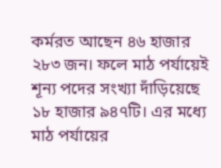কর্মরত আছেন ৪৬ হাজার ২৮৩ জন। ফলে মাঠ পর্যায়েই শূন্য পদের সংখ্যা দাঁড়িয়েছে ১৮ হাজার ৯৪৭টি। এর মধ্যে মাঠ পর্যায়ের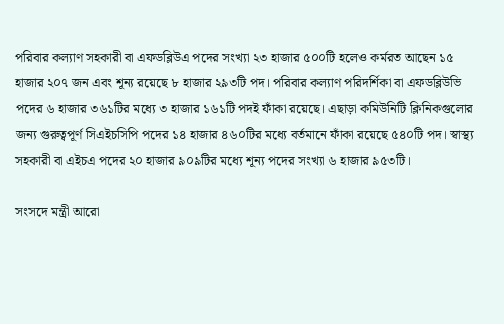পরিবার কল্যাণ সহকারী বা এফডব্লিউএ পদের সংখ্যা ২৩ হাজার ৫০০টি হলেও কর্মরত আছেন ১৫ হাজার ২০৭ জন এবং শূন্য রয়েছে ৮ হাজার ২৯৩টি পদ। পরিবার কল্যাণ পরিদর্শিকা বা এফডব্লিউভি পদের ৬ হাজার ৩৬১টির মধ্যে ৩ হাজার ১৬১টি পদই ফাঁকা রয়েছে। এছাড়া কমিউনিটি ক্লিনিকগুলোর জন্য গুরুত্বপূর্ণ সিএইচসিপি পদের ১৪ হাজার ৪৬০টির মধ্যে বর্তমানে ফাঁকা রয়েছে ৫৪০টি পদ। স্বাস্থ্য সহকারী বা এইচএ পদের ২০ হাজার ৯০৯টির মধ্যে শূন্য পদের সংখ্যা ৬ হাজার ৯৫৩টি।

সংসদে মন্ত্রী আরো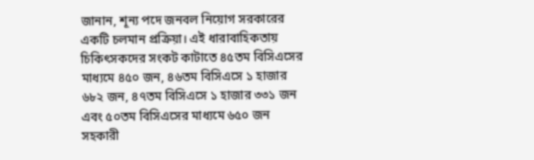জানান, শূন্য পদে জনবল নিয়োগ সরকারের একটি চলমান প্রক্রিয়া। এই ধারাবাহিকতায় চিকিৎসকদের সংকট কাটাতে ৪৫তম বিসিএসের মাধ্যমে ৪৫০ জন, ৪৬তম বিসিএসে ১ হাজার ৬৮২ জন, ৪৭তম বিসিএসে ১ হাজার ৩৩১ জন এবং ৫০তম বিসিএসের মাধ্যমে ৬৫০ জন সহকারী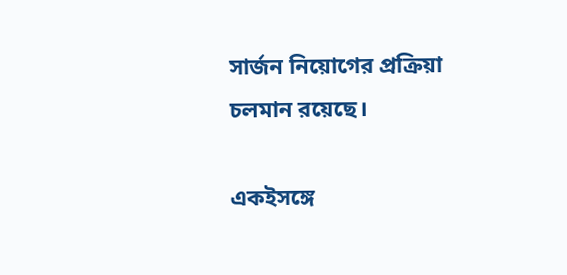সার্জন নিয়োগের প্রক্রিয়া চলমান রয়েছে।

একইসঙ্গে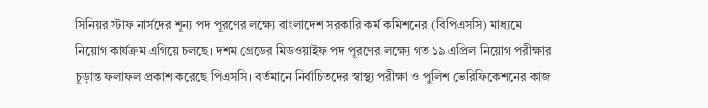সিনিয়র স্টাফ নার্সদের শূন্য পদ পূরণের লক্ষ্যে বাংলাদেশ সরকারি কর্ম কমিশনের (বিপিএসসি) মাধ্যমে নিয়োগ কার্যক্রম এগিয়ে চলছে। দশম গ্রেডের মিডওয়াইফ পদ পূরণের লক্ষ্যে গত ১৯ এপ্রিল নিয়োগ পরীক্ষার চূড়ান্ত ফলাফল প্রকাশ করেছে পিএসসি। বর্তমানে নির্বাচিতদের স্বাস্থ্য পরীক্ষা ও পুলিশ ভেরিফিকেশনের কাজ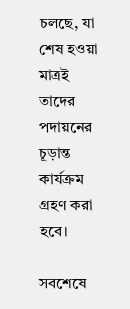চলছে, যা শেষ হওয়া মাত্রই তাদের পদায়নের চূড়ান্ত কার্যক্রম গ্রহণ করা হবে।

সবশেষে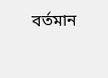বর্তমান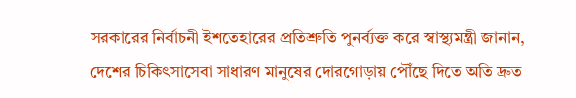সরকারের নির্বাচনী ইশতেহারের প্রতিশ্রুতি পুনর্ব্যক্ত করে স্বাস্থ্যমন্ত্রী জানান, দেশের চিকিৎসাসেবা সাধারণ মানুষের দোরগোড়ায় পৌঁছে দিতে অতি দ্রুত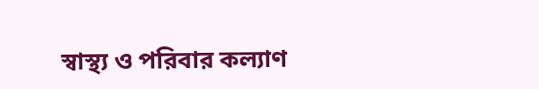স্বাস্থ্য ও পরিবার কল্যাণ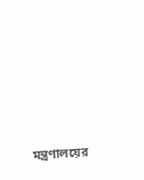মন্ত্রণালয়ের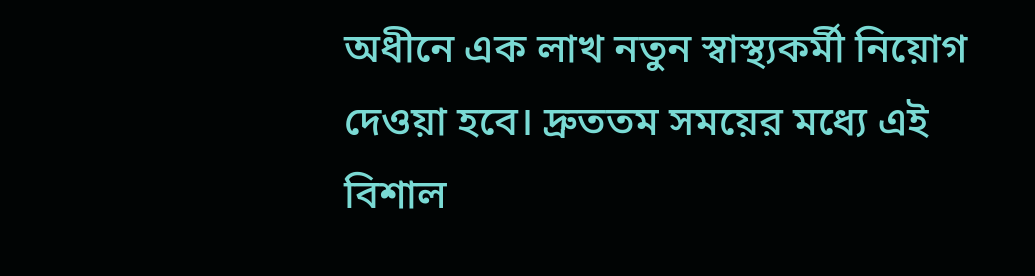অধীনে এক লাখ নতুন স্বাস্থ্যকর্মী নিয়োগ দেওয়া হবে। দ্রুততম সময়ের মধ্যে এই বিশাল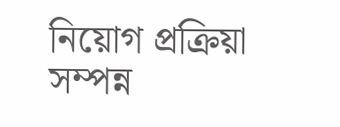নিয়োগ প্রক্রিয়া সম্পন্ন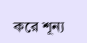করে শূন্য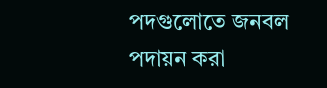পদগুলোতে জনবল পদায়ন করা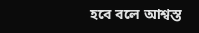হবে বলে আশ্বস্ত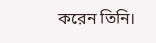করেন তিনি।